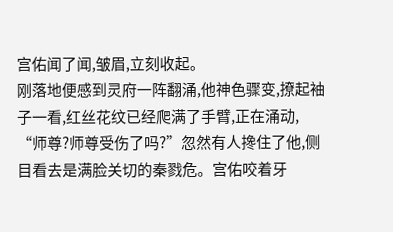宫佑闻了闻,皱眉,立刻收起。
刚落地便感到灵府一阵翻涌,他神色骤变,撩起袖子一看,红丝花纹已经爬满了手臂,正在涌动,
“师尊?师尊受伤了吗?”忽然有人搀住了他,侧目看去是满脸关切的秦戮危。宫佑咬着牙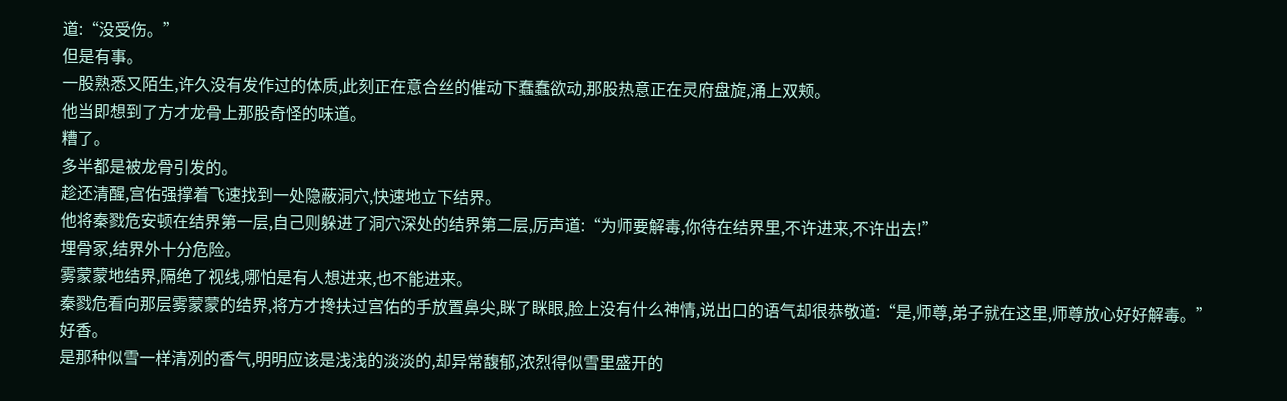道:“没受伤。”
但是有事。
一股熟悉又陌生,许久没有发作过的体质,此刻正在意合丝的催动下蠢蠢欲动,那股热意正在灵府盘旋,涌上双颊。
他当即想到了方才龙骨上那股奇怪的味道。
糟了。
多半都是被龙骨引发的。
趁还清醒,宫佑强撑着飞速找到一处隐蔽洞穴,快速地立下结界。
他将秦戮危安顿在结界第一层,自己则躲进了洞穴深处的结界第二层,厉声道:“为师要解毒,你待在结界里,不许进来,不许出去!”
埋骨冢,结界外十分危险。
雾蒙蒙地结界,隔绝了视线,哪怕是有人想进来,也不能进来。
秦戮危看向那层雾蒙蒙的结界,将方才搀扶过宫佑的手放置鼻尖,眯了眯眼,脸上没有什么神情,说出口的语气却很恭敬道:“是,师尊,弟子就在这里,师尊放心好好解毒。”
好香。
是那种似雪一样清冽的香气,明明应该是浅浅的淡淡的,却异常馥郁,浓烈得似雪里盛开的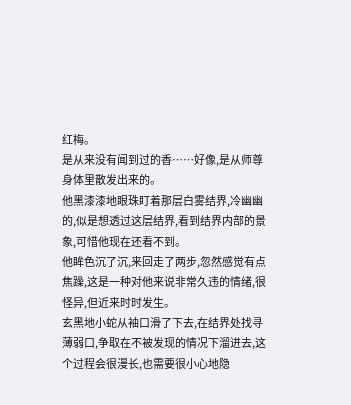红梅。
是从来没有闻到过的香……好像,是从师尊身体里散发出来的。
他黑漆漆地眼珠盯着那层白雾结界,冷幽幽的,似是想透过这层结界,看到结界内部的景象,可惜他现在还看不到。
他眸色沉了沉,来回走了两步,忽然感觉有点焦躁,这是一种对他来说非常久违的情绪,很怪异,但近来时时发生。
玄黑地小蛇从袖口滑了下去,在结界处找寻薄弱口,争取在不被发现的情况下溜进去,这个过程会很漫长,也需要很小心地隐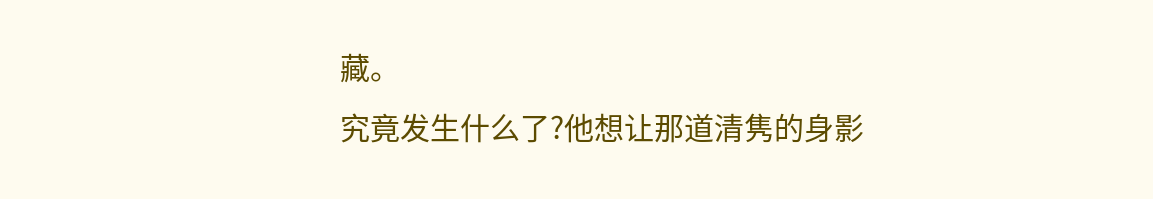藏。
究竟发生什么了?他想让那道清隽的身影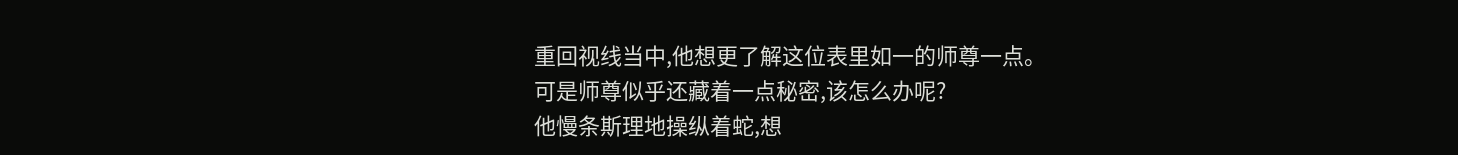重回视线当中,他想更了解这位表里如一的师尊一点。
可是师尊似乎还藏着一点秘密,该怎么办呢?
他慢条斯理地操纵着蛇,想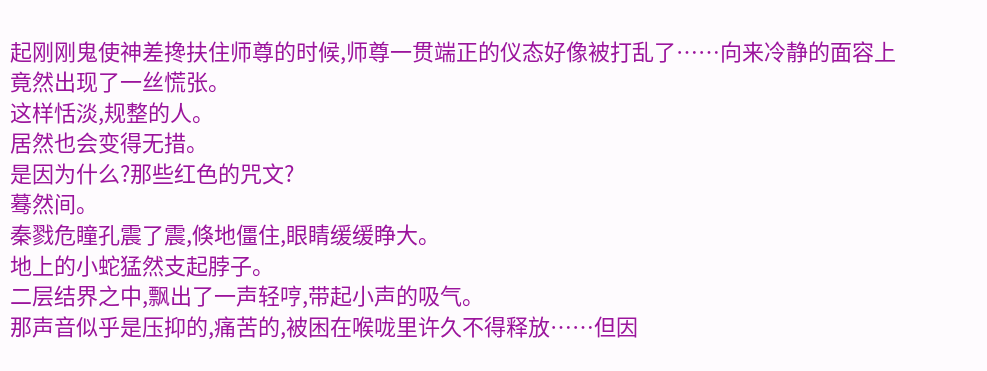起刚刚鬼使神差搀扶住师尊的时候,师尊一贯端正的仪态好像被打乱了……向来冷静的面容上竟然出现了一丝慌张。
这样恬淡,规整的人。
居然也会变得无措。
是因为什么?那些红色的咒文?
蓦然间。
秦戮危瞳孔震了震,倏地僵住,眼睛缓缓睁大。
地上的小蛇猛然支起脖子。
二层结界之中,飘出了一声轻哼,带起小声的吸气。
那声音似乎是压抑的,痛苦的,被困在喉咙里许久不得释放……但因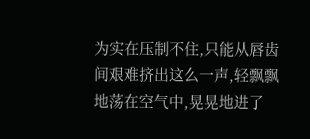为实在压制不住,只能从唇齿间艰难挤出这么一声,轻飘飘地荡在空气中,晃晃地进了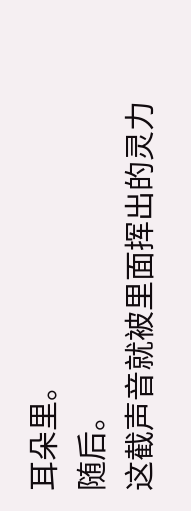耳朵里。
随后。
这截声音就被里面挥出的灵力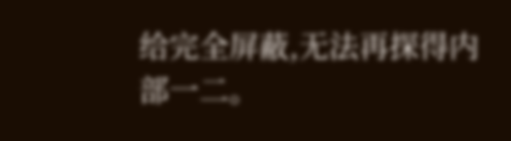给完全屏蔽,无法再探得内部一二。